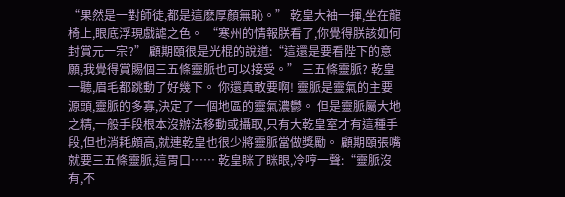“果然是一對師徒,都是這麽厚顏無恥。” 乾皇大袖一揮,坐在龍椅上,眼底浮現戲謔之色。 “寒州的情報朕看了,你覺得朕該如何封賞元一宗?” 顧期頤很是光棍的說道:“這還是要看陛下的意願,我覺得賞賜個三五條靈脈也可以接受。” 三五條靈脈? 乾皇一聽,眉毛都跳動了好幾下。 你還真敢要啊! 靈脈是靈氣的主要源頭,靈脈的多寡,決定了一個地區的靈氣濃鬱。 但是靈脈屬大地之精,一般手段根本沒辦法移動或攝取,只有大乾皇室才有這種手段,但也消耗頗高,就連乾皇也很少將靈脈當做獎勵。 顧期頤張嘴就要三五條靈脈,這胃口…… 乾皇眯了眯眼,冷哼一聲:“靈脈沒有,不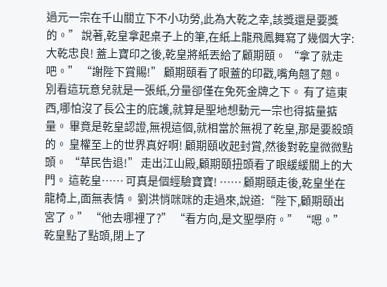過元一宗在千山關立下不小功勞,此為大乾之幸,該獎還是要獎的。” 說著,乾皇拿起桌子上的筆,在紙上龍飛鳳舞寫了幾個大字:大乾忠良! 蓋上寶印之後,乾皇將紙丟給了顧期頤。 “拿了就走吧。” “謝陛下賞賜!” 顧期頤看了眼蓋的印戳,嘴角翹了翹。 別看這玩意兒就是一張紙,分量卻僅在免死金牌之下。 有了這東西,哪怕沒了長公主的庇護,就算是聖地想動元一宗也得掂量掂量。 畢竟是乾皇認證,無視這個,就相當於無視了乾皇,那是要殺頭的。 皇權至上的世界真好啊! 顧期頤收起封賞,然後對乾皇微微點頭。 “草民告退!” 走出江山殿,顧期頤扭頭看了眼緩緩關上的大門。 這乾皇…… 可真是個經驗寶寶! …… 顧期頤走後,乾皇坐在龍椅上,面無表情。 劉洪悄咪咪的走過來,說道:“陛下,顧期頤出宮了。” “他去哪裡了?” “看方向,是文聖學府。” “嗯。” 乾皇點了點頭,閉上了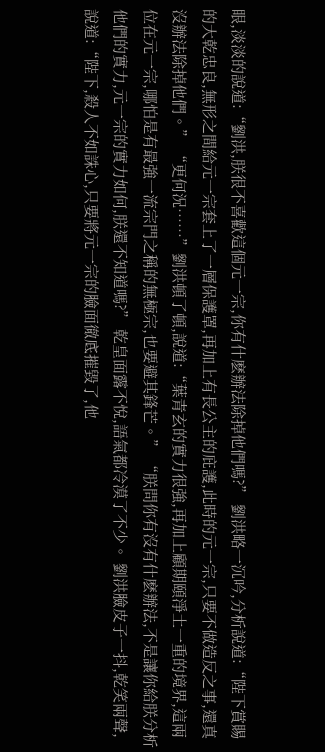眼,淡淡的說道:“劉洪,朕很不喜歡這個元一宗,你有什麽辦法除掉他們嗎?” 劉洪略一沉吟,分析說道:“陛下賞賜的大乾忠良,無形之間給元一宗套上了一層保護罩,再加上有長公主的庇護,此時的元一宗,只要不做造反之事,還真沒辦法除掉他們。” “更何況……”劉洪頓了頓,說道:“葉青玄的實力很強,再加上顧期頤淨土一重的境界,這兩位在元一宗,哪怕是有最強一流宗門之稱的無極宗,也要避其鋒芒。” “朕問你有沒有什麽辦法,不是讓你給朕分析他們的實力,元一宗的實力如何,朕還不知道嗎?” 乾皇面露不悅,語氣都冷漠了不少。 劉洪臉皮子一抖,乾笑兩聲,說道:“陛下,殺人不如誅心,只要將元一宗的臉面徹底摧毀了,他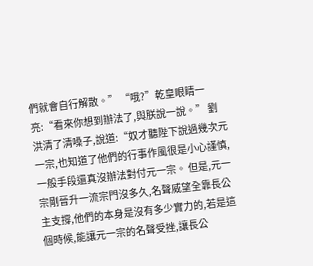們就會自行解散。” “哦?”乾皇眼睛一亮:“看來你想到辦法了,與朕說一說。” 劉洪清了清嗓子,說道:“奴才聽陛下說過幾次元一宗,也知道了他們的行事作風很是小心謹慎,一般手段還真沒辦法對付元一宗。 但是,元一宗剛晉升一流宗門沒多久,名聲威望全靠長公主支撐,他們的本身是沒有多少實力的,若是這個時候,能讓元一宗的名聲受挫,讓長公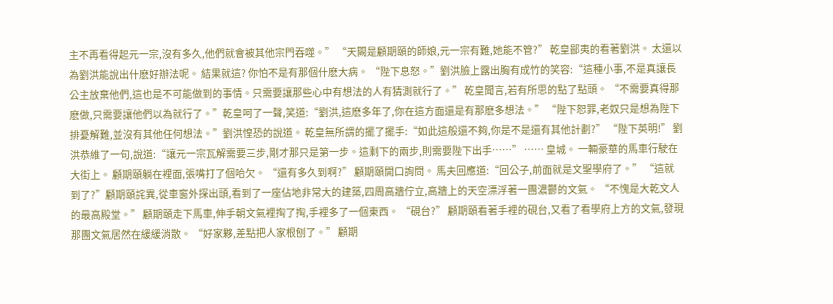主不再看得起元一宗,沒有多久,他們就會被其他宗門吞噬。” “天闕是顧期頤的師娘,元一宗有難,她能不管?” 乾皇鄙夷的看著劉洪。 太還以為劉洪能說出什麽好辦法呢。 結果就這? 你怕不是有那個什麽大病。 “陛下息怒。”劉洪臉上露出胸有成竹的笑容:“這種小事,不是真讓長公主放棄他們,這也是不可能做到的事情。只需要讓那些心中有想法的人有猜測就行了。” 乾皇聞言,若有所思的點了點頭。 “不需要真得那麽做,只需要讓他們以為就行了。”乾皇呵了一聲,笑道:“劉洪,這麽多年了,你在這方面還是有那麽多想法。” “陛下恕罪,老奴只是想為陛下排憂解難,並沒有其他任何想法。”劉洪惶恐的說道。 乾皇無所謂的擺了擺手:“如此這般還不夠,你是不是還有其他計劃?” “陛下英明!” 劉洪恭維了一句,說道:“讓元一宗瓦解需要三步,剛才那只是第一步。這剩下的兩步,則需要陛下出手……” …… 皇城。 一輛豪華的馬車行駛在大街上。 顧期頤躺在裡面,張嘴打了個哈欠。 “還有多久到啊?” 顧期頤開口詢問。 馬夫回應道:“回公子,前面就是文聖學府了。” “這就到了?”顧期頤詫異,從車窗外探出頭,看到了一座佔地非常大的建築,四周高牆佇立,高牆上的天空漂浮著一團濃鬱的文氣。 “不愧是大乾文人的最高殿堂。” 顧期頤走下馬車,伸手朝文氣裡掏了掏,手裡多了一個東西。 “硯台?” 顧期頤看著手裡的硯台,又看了看學府上方的文氣,發現那團文氣居然在緩緩消散。 “好家夥,差點把人家根刨了。” 顧期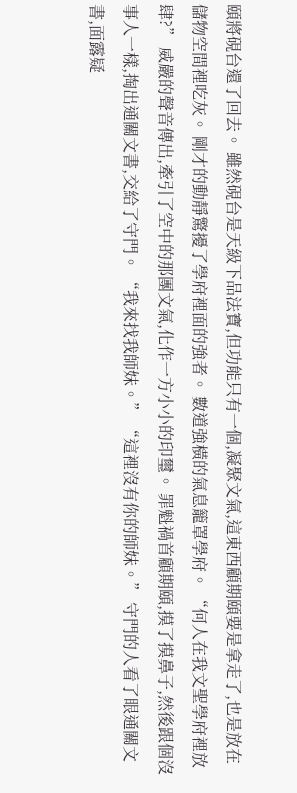頤將硯台還了回去。 雖然硯台是天級下品法寶,但功能只有一個,凝聚文氣,這東西顧期頤要是拿走了,也是放在儲物空間裡吃灰。 剛才的動靜驚擾了學府裡面的強者。 數道強橫的氣息籠罩學府。 “何人在我文聖學府裡放肆?” 威嚴的聲音傳出,牽引了空中的那團文氣,化作一方小小的印璽。 罪魁禍首顧期頤,摸了摸鼻子,然後跟個沒事人一樣,掏出通關文書,交給了守門。 “我來找我師妹。” “這裡沒有你的師妹。” 守門的人看了眼通關文書,面露疑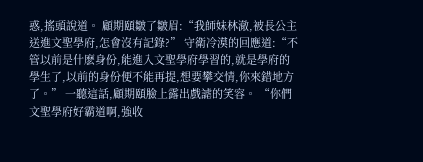惑,搖頭說道。 顧期頤皺了皺眉:“我師妹林澈,被長公主送進文聖學府,怎會沒有記錄?” 守衛冷漠的回應道:“不管以前是什麽身份,能進入文聖學府學習的,就是學府的學生了,以前的身份便不能再提,想要攀交情,你來錯地方了。” 一聽這話,顧期頤臉上露出戲謔的笑容。 “你們文聖學府好霸道啊,強收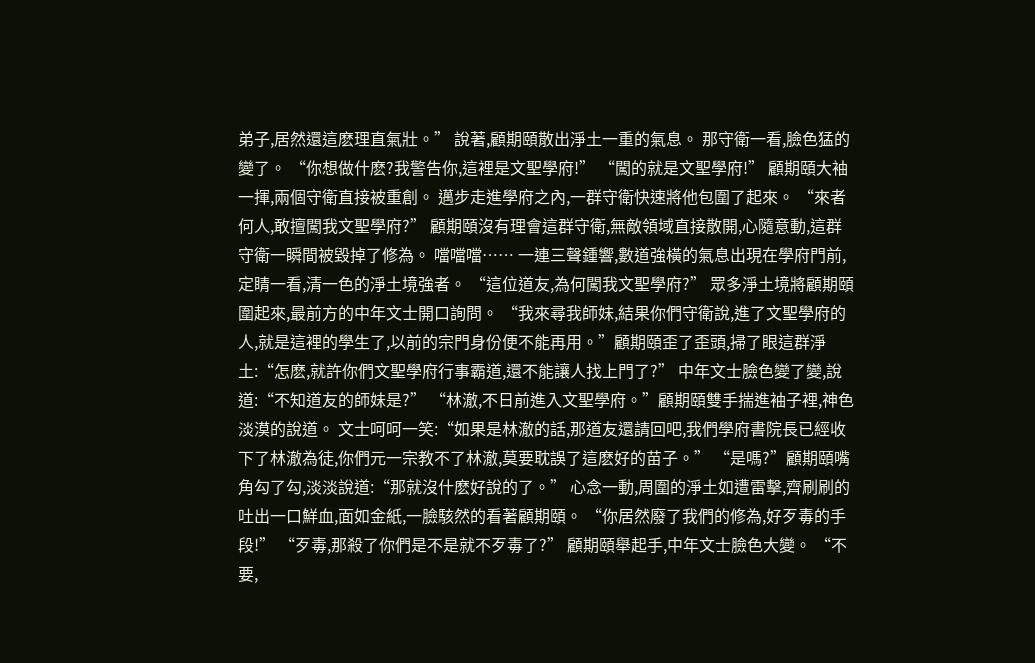弟子,居然還這麽理直氣壯。” 說著,顧期頤散出淨土一重的氣息。 那守衛一看,臉色猛的變了。 “你想做什麽?我警告你,這裡是文聖學府!” “闖的就是文聖學府!” 顧期頤大袖一揮,兩個守衛直接被重創。 邁步走進學府之內,一群守衛快速將他包圍了起來。 “來者何人,敢擅闖我文聖學府?” 顧期頤沒有理會這群守衛,無敵領域直接散開,心隨意動,這群守衛一瞬間被毀掉了修為。 噹噹噹…… 一連三聲鍾響,數道強橫的氣息出現在學府門前,定睛一看,清一色的淨土境強者。 “這位道友,為何闖我文聖學府?” 眾多淨土境將顧期頤圍起來,最前方的中年文士開口詢問。 “我來尋我師妹,結果你們守衛說,進了文聖學府的人,就是這裡的學生了,以前的宗門身份便不能再用。”顧期頤歪了歪頭,掃了眼這群淨土:“怎麽,就許你們文聖學府行事霸道,還不能讓人找上門了?” 中年文士臉色變了變,說道:“不知道友的師妹是?” “林澈,不日前進入文聖學府。”顧期頤雙手揣進袖子裡,神色淡漠的說道。 文士呵呵一笑:“如果是林澈的話,那道友還請回吧,我們學府書院長已經收下了林澈為徒,你們元一宗教不了林澈,莫要耽誤了這麽好的苗子。” “是嗎?”顧期頤嘴角勾了勾,淡淡說道:“那就沒什麽好說的了。” 心念一動,周圍的淨土如遭雷擊,齊刷刷的吐出一口鮮血,面如金紙,一臉駭然的看著顧期頤。 “你居然廢了我們的修為,好歹毒的手段!” “歹毒,那殺了你們是不是就不歹毒了?” 顧期頤舉起手,中年文士臉色大變。 “不要,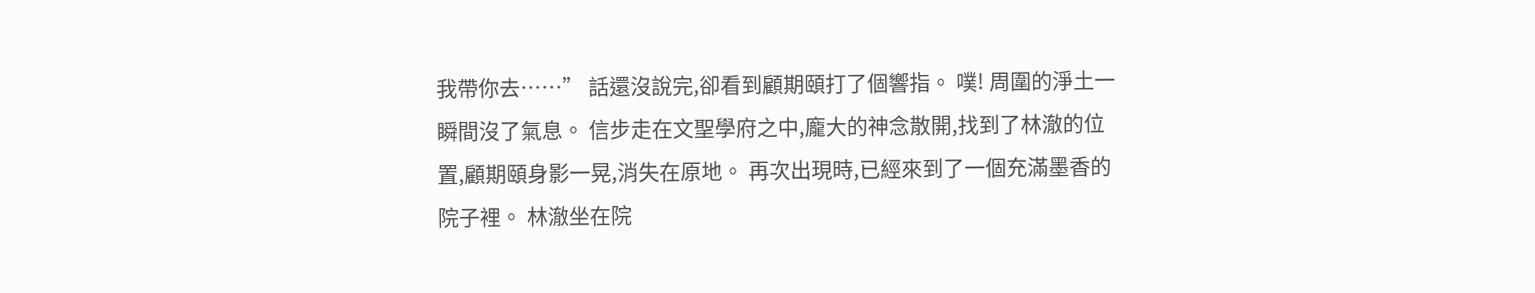我帶你去……” 話還沒說完,卻看到顧期頤打了個響指。 噗! 周圍的淨土一瞬間沒了氣息。 信步走在文聖學府之中,龐大的神念散開,找到了林澈的位置,顧期頤身影一晃,消失在原地。 再次出現時,已經來到了一個充滿墨香的院子裡。 林澈坐在院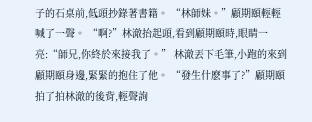子的石桌前,低頭抄錄著書籍。 “林師妹。”顧期頤輕輕喊了一聲。 “啊?”林澈抬起頭,看到顧期頤時,眼睛一亮:“師兄,你終於來接我了。” 林澈丟下毛筆,小跑的來到顧期頤身邊,緊緊的抱住了他。 “發生什麽事了?”顧期頤拍了拍林澈的後背,輕聲詢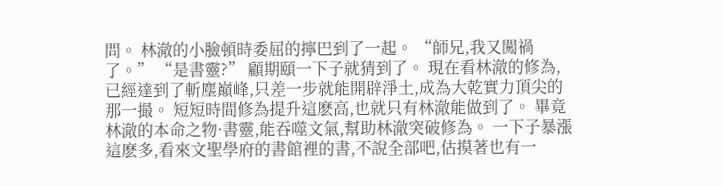問。 林澈的小臉頓時委屈的擰巴到了一起。 “師兄,我又闖禍了。” “是書靈?” 顧期頤一下子就猜到了。 現在看林澈的修為,已經達到了斬塵巔峰,只差一步就能開辟淨土,成為大乾實力頂尖的那一撮。 短短時間修為提升這麽高,也就只有林澈能做到了。 畢竟林澈的本命之物·書靈,能吞噬文氣,幫助林澈突破修為。 一下子暴漲這麽多,看來文聖學府的書館裡的書,不說全部吧,估摸著也有一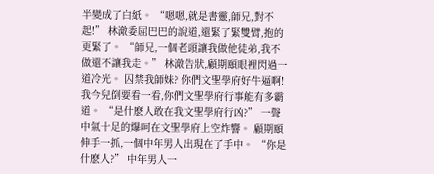半變成了白紙。 “嗯嗯,就是書靈,師兄,對不起!” 林澈委屈巴巴的說道,還緊了緊雙臂,抱的更緊了。 “師兄,一個老頭讓我做他徒弟,我不做還不讓我走。” 林澈告狀,顧期頤眼裡閃過一道冷光。 囚禁我師妹? 你們文聖學府好牛逼啊! 我今兒倒要看一看,你們文聖學府行事能有多霸道。 “是什麽人敢在我文聖學府行凶?” 一聲中氣十足的爆呵在文聖學府上空炸響。 顧期頤伸手一抓,一個中年男人出現在了手中。 “你是什麽人?” 中年男人一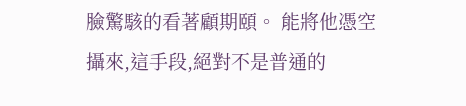臉驚駭的看著顧期頤。 能將他憑空攝來,這手段,絕對不是普通的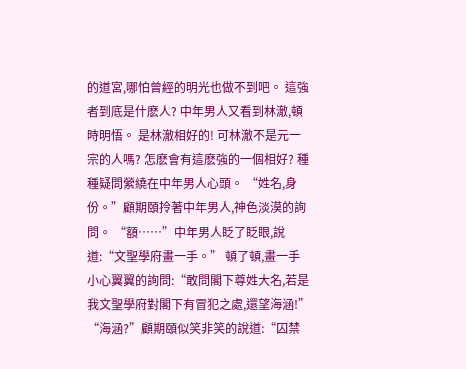的道宮,哪怕曾經的明光也做不到吧。 這強者到底是什麽人? 中年男人又看到林澈,頓時明悟。 是林澈相好的! 可林澈不是元一宗的人嗎? 怎麽會有這麽強的一個相好? 種種疑問縈繞在中年男人心頭。 “姓名,身份。”顧期頤拎著中年男人,神色淡漠的詢問。 “額……”中年男人眨了眨眼,說道:“文聖學府畫一手。” 頓了頓,畫一手小心翼翼的詢問:“敢問閣下尊姓大名,若是我文聖學府對閣下有冒犯之處,還望海涵!” “海涵?”顧期頤似笑非笑的說道:“囚禁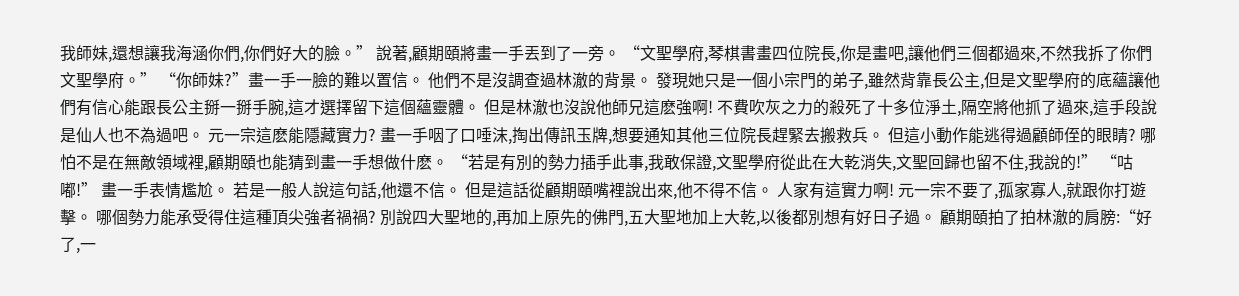我師妹,還想讓我海涵你們,你們好大的臉。” 說著,顧期頤將畫一手丟到了一旁。 “文聖學府,琴棋書畫四位院長,你是畫吧,讓他們三個都過來,不然我拆了你們文聖學府。” “你師妹?”畫一手一臉的難以置信。 他們不是沒調查過林澈的背景。 發現她只是一個小宗門的弟子,雖然背靠長公主,但是文聖學府的底蘊讓他們有信心能跟長公主掰一掰手腕,這才選擇留下這個蘊靈體。 但是林澈也沒說他師兄這麽強啊! 不費吹灰之力的殺死了十多位淨土,隔空將他抓了過來,這手段說是仙人也不為過吧。 元一宗這麽能隱藏實力? 畫一手咽了口唾沫,掏出傳訊玉牌,想要通知其他三位院長趕緊去搬救兵。 但這小動作能逃得過顧師侄的眼睛? 哪怕不是在無敵領域裡,顧期頤也能猜到畫一手想做什麽。 “若是有別的勢力插手此事,我敢保證,文聖學府從此在大乾消失,文聖回歸也留不住,我說的!” “咕嘟!” 畫一手表情尷尬。 若是一般人說這句話,他還不信。 但是這話從顧期頤嘴裡說出來,他不得不信。 人家有這實力啊! 元一宗不要了,孤家寡人,就跟你打遊擊。 哪個勢力能承受得住這種頂尖強者禍禍? 別說四大聖地的,再加上原先的佛門,五大聖地加上大乾,以後都別想有好日子過。 顧期頤拍了拍林澈的肩膀:“好了,一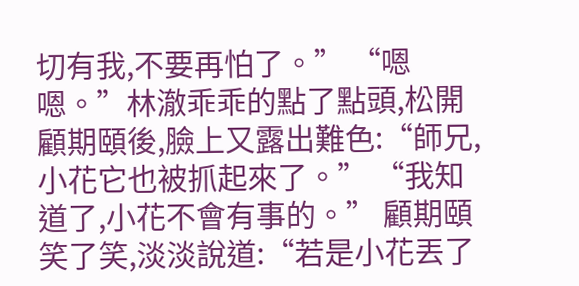切有我,不要再怕了。” “嗯嗯。”林澈乖乖的點了點頭,松開顧期頤後,臉上又露出難色:“師兄,小花它也被抓起來了。” “我知道了,小花不會有事的。” 顧期頤笑了笑,淡淡說道:“若是小花丟了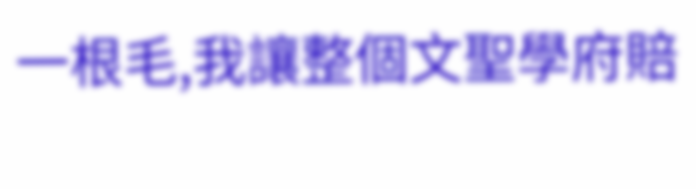一根毛,我讓整個文聖學府賠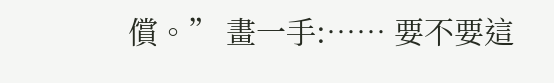償。” 畫一手:…… 要不要這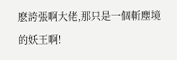麽誇張啊大佬,那只是一個斬塵境的妖王啊!